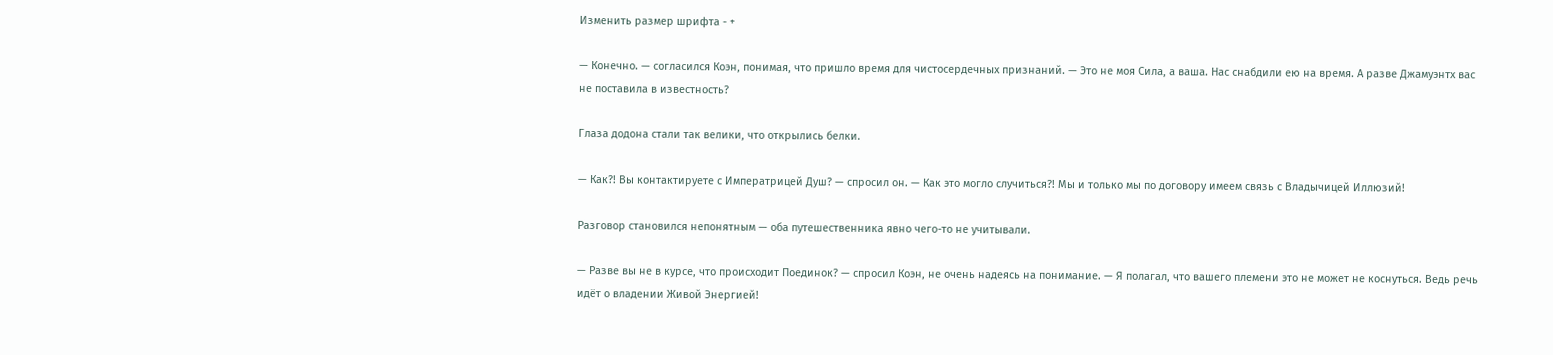Изменить размер шрифта - +

— Конечно. — согласился Коэн, понимая, что пришло время для чистосердечных признаний. — Это не моя Сила, а ваша. Нас снабдили ею на время. А разве Джамуэнтх вас не поставила в известность?

Глаза додона стали так велики, что открылись белки.

— Как?! Вы контактируете с Императрицей Душ? — спросил он. — Как это могло случиться?! Мы и только мы по договору имеем связь с Владычицей Иллюзий!

Разговор становился непонятным — оба путешественника явно чего-то не учитывали.

— Разве вы не в курсе, что происходит Поединок? — спросил Коэн, не очень надеясь на понимание. — Я полагал, что вашего племени это не может не коснуться. Ведь речь идёт о владении Живой Энергией!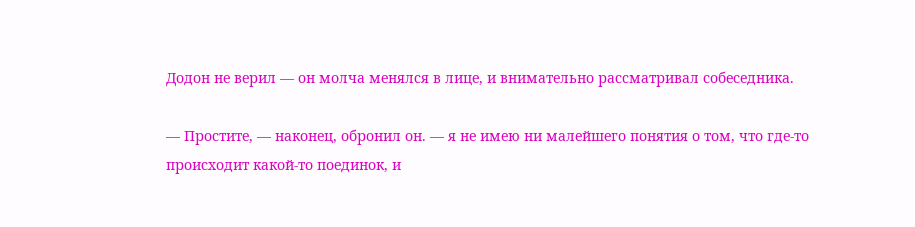Додон не верил — он молча менялся в лице, и внимательно рассматривал собеседника.

— Простите, — наконец, обронил он. — я не имею ни малейшего понятия о том, что где-то происходит какой-то поединок, и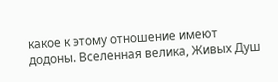какое к этому отношение имеют додоны. Вселенная велика, Живых Душ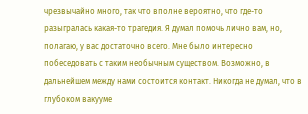чрезвычайно много, так что вполне вероятно, что где-то разыгралась какая-то трагедия. Я думал помочь лично вам, но, полагаю, у вас достаточно всего. Мне было интересно побеседовать с таким необычным существом. Возможно, в дальнейшем между нами состоится контакт. Никогда не думал, что в глубоком вакууме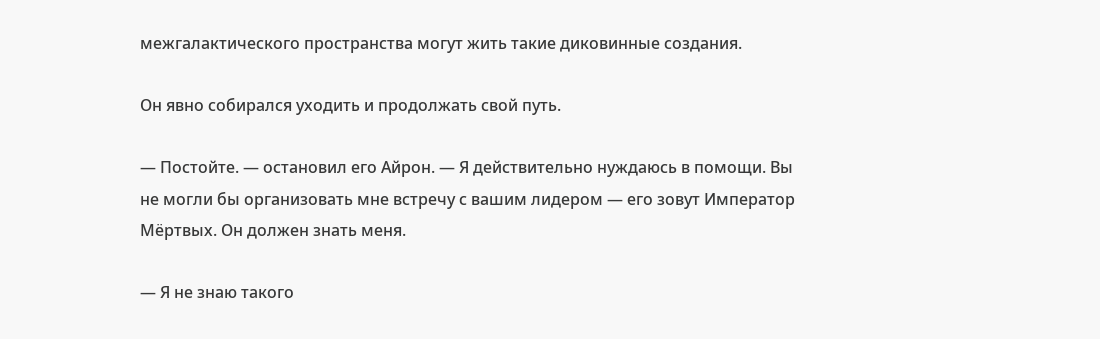межгалактического пространства могут жить такие диковинные создания.

Он явно собирался уходить и продолжать свой путь.

— Постойте. — остановил его Айрон. — Я действительно нуждаюсь в помощи. Вы не могли бы организовать мне встречу с вашим лидером — его зовут Император Мёртвых. Он должен знать меня.

— Я не знаю такого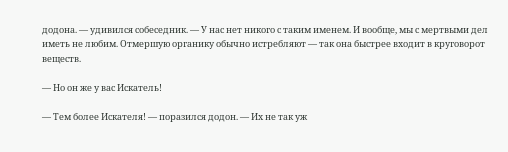додона. — удивился собеседник. — У нас нет никого с таким именем. И вообще, мы с мертвыми дел иметь не любим. Отмершую органику обычно истребляют — так она быстрее входит в круговорот веществ.

— Но он же у вас Искатель!

— Тем более Искателя! — поразился додон. — Их не так уж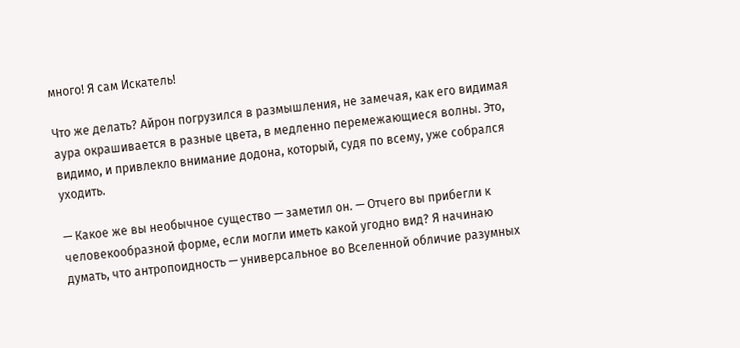много! Я сам Искатель!

Что же делать? Айрон погрузился в размышления, не замечая, как его видимая аура окрашивается в разные цвета, в медленно перемежающиеся волны. Это, видимо, и привлекло внимание додона, который, судя по всему, уже собрался уходить.

— Какое же вы необычное существо — заметил он. — Отчего вы прибегли к человекообразной форме, если могли иметь какой угодно вид? Я начинаю думать, что антропоидность — универсальное во Вселенной обличие разумных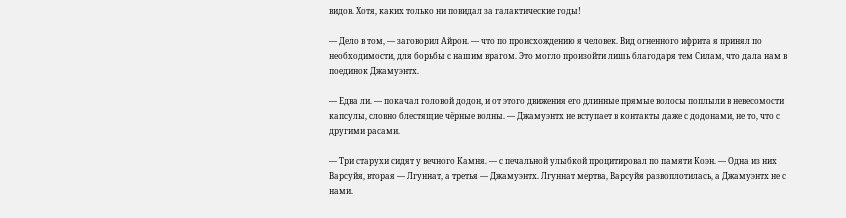видов. Хотя, каких только ни повидал за галактические годы!

— Дело в том, — заговорил Айрон. — что по происхождению я человек. Вид огненного ифрита я принял по необходимости, для борьбы с нашим врагом. Это могло произойти лишь благодаря тем Силам, что дала нам в поединок Джамуэнтх.

— Едва ли. — покачал головой додон, и от этого движения его длинные прямые волосы поплыли в невесомости капсулы, словно блестящие чёрные волны. — Джамуэнтх не вступает в контакты даже с додонами, не то, что с другими расами.

— Три старухи сидят у вечного Камня. — с печальной улыбкой процитировал по памяти Коэн. — Одна из них Варсуйя, вторая — Лгуннат, а третья — Джамуэнтх. Лгуннат мертва, Варсуйя развоплотилась, а Джамуэнтх не с нами.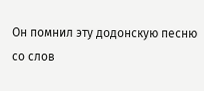Он помнил эту додонскую песню со слов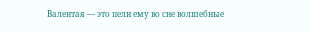Валентая — это пели ему во сне волшебные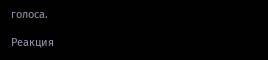голоса.

Реакция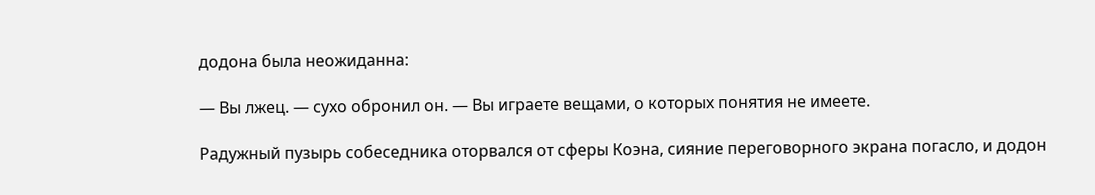додона была неожиданна:

— Вы лжец. — сухо обронил он. — Вы играете вещами, о которых понятия не имеете.

Радужный пузырь собеседника оторвался от сферы Коэна, сияние переговорного экрана погасло, и додон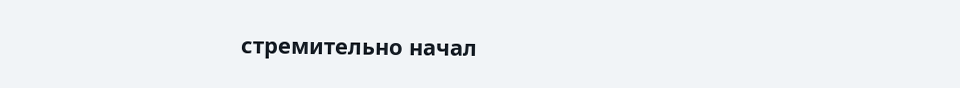стремительно начал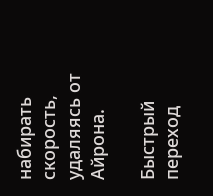набирать скорость, удаляясь от Айрона.

Быстрый переход